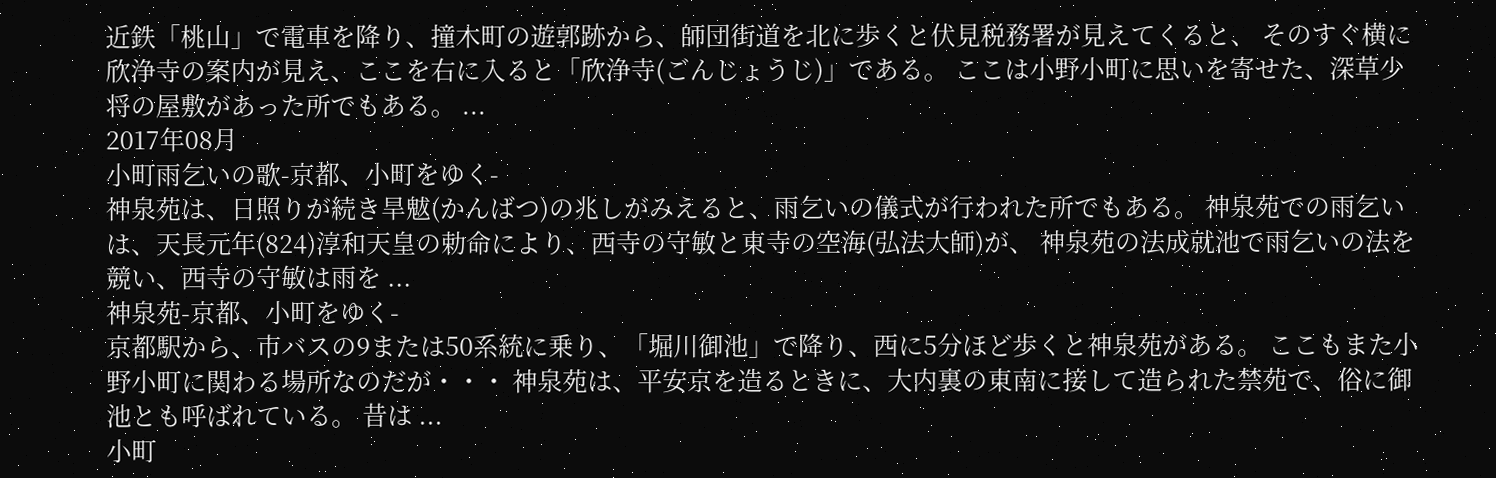近鉄「桃山」で電車を降り、撞木町の遊郭跡から、師団街道を北に歩くと伏見税務署が見えてくると、 そのすぐ横に欣浄寺の案内が見え、ここを右に入ると「欣浄寺(ごんじょうじ)」である。 ここは小野小町に思いを寄せた、深草少将の屋敷があった所でもある。 ...
2017年08月
小町雨乞いの歌-京都、小町をゆく-
神泉苑は、日照りが続き旱魃(かんばつ)の兆しがみえると、雨乞いの儀式が行われた所でもある。 神泉苑での雨乞いは、天長元年(824)淳和天皇の勅命により、西寺の守敏と東寺の空海(弘法大師)が、 神泉苑の法成就池で雨乞いの法を競い、西寺の守敏は雨を ...
神泉苑-京都、小町をゆく-
京都駅から、市バスの9または50系統に乗り、「堀川御池」で降り、西に5分ほど歩くと神泉苑がある。 ここもまた小野小町に関わる場所なのだが・・・ 神泉苑は、平安京を造るときに、大内裏の東南に接して造られた禁苑で、俗に御池とも呼ばれている。 昔は ...
小町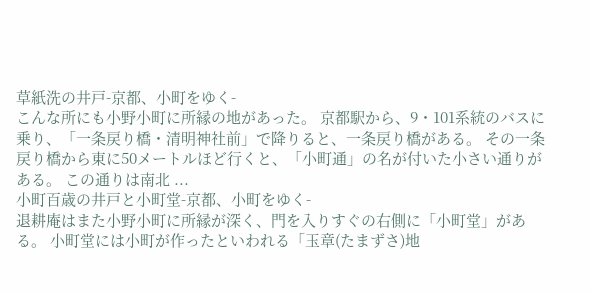草紙洗の井戸-京都、小町をゆく-
こんな所にも小野小町に所縁の地があった。 京都駅から、9・101系統のバスに乗り、「一条戻り橋・清明神社前」で降りると、一条戻り橋がある。 その一条戻り橋から東に50メートルほど行くと、「小町通」の名が付いた小さい通りがある。 この通りは南北 ...
小町百歳の井戸と小町堂-京都、小町をゆく-
退耕庵はまた小野小町に所縁が深く、門を入りすぐの右側に「小町堂」がある。 小町堂には小町が作ったといわれる「玉章(たまずさ)地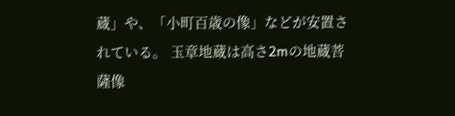蔵」や、「小町百歳の像」などが安置されている。 玉章地蔵は高さ2mの地蔵菩薩像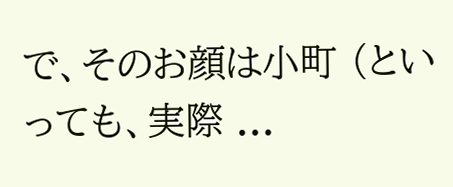で、そのお顔は小町 (といっても、実際 ...